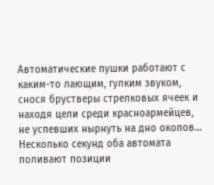Автоматические пушки работают с каким-то лающим, гулким звуком, снося брустверы стрелковых ячеек и находя цели среди красноармейцев, не успевших нырнуть на дно окопов… Несколько секунд оба автомата поливают позиции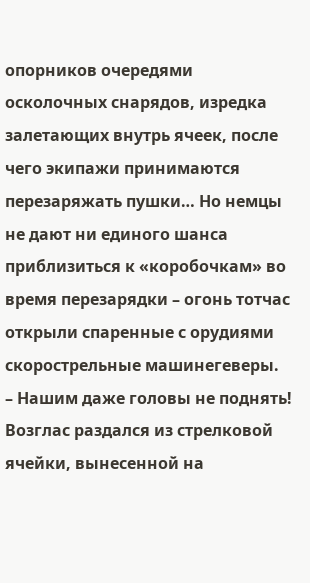опорников очередями осколочных снарядов, изредка залетающих внутрь ячеек, после чего экипажи принимаются перезаряжать пушки… Но немцы не дают ни единого шанса приблизиться к «коробочкам» во время перезарядки – огонь тотчас открыли спаренные с орудиями скорострельные машинегеверы.
– Нашим даже головы не поднять!
Возглас раздался из стрелковой ячейки, вынесенной на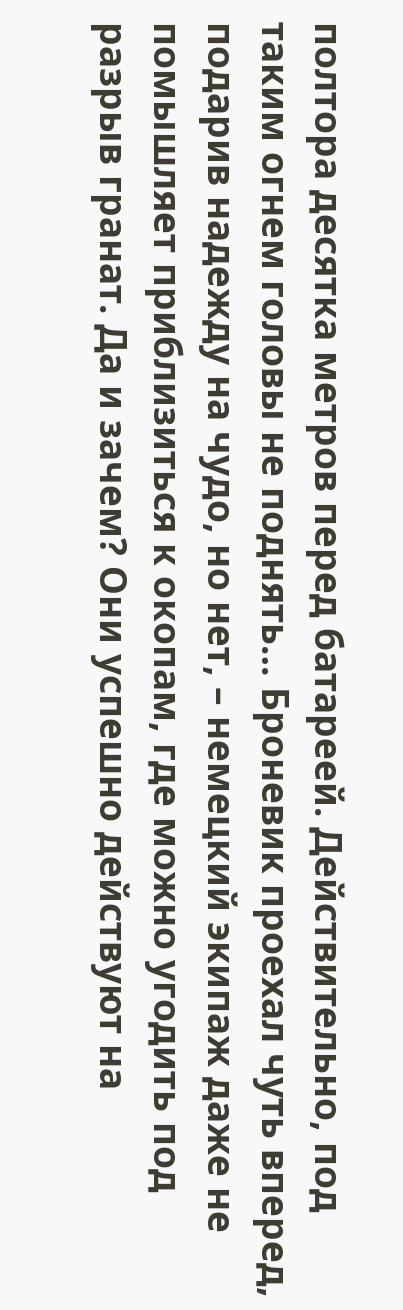полтора десятка метров перед батареей. Действительно, под таким огнем головы не поднять… Броневик проехал чуть вперед, подарив надежду на чудо, но нет, – немецкий экипаж даже не помышляет приблизиться к окопам, где можно угодить под разрыв гранат. Да и зачем? Они успешно действуют на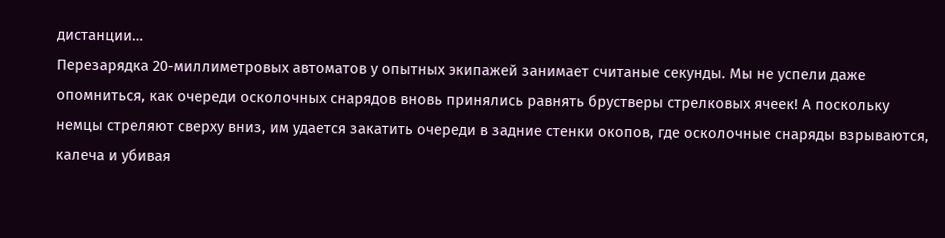дистанции…
Перезарядка 20-миллиметровых автоматов у опытных экипажей занимает считаные секунды. Мы не успели даже опомниться, как очереди осколочных снарядов вновь принялись равнять брустверы стрелковых ячеек! А поскольку немцы стреляют сверху вниз, им удается закатить очереди в задние стенки окопов, где осколочные снаряды взрываются, калеча и убивая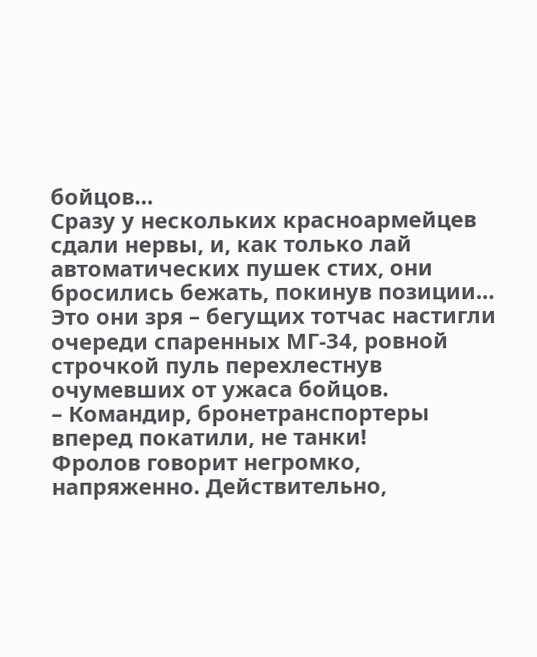бойцов…
Сразу у нескольких красноармейцев сдали нервы, и, как только лай автоматических пушек стих, они бросились бежать, покинув позиции… Это они зря – бегущих тотчас настигли очереди спаренных МГ-34, ровной строчкой пуль перехлестнув очумевших от ужаса бойцов.
– Командир, бронетранспортеры вперед покатили, не танки!
Фролов говорит негромко, напряженно. Действительно,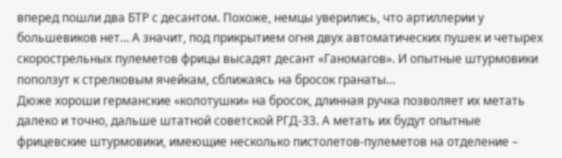вперед пошли два БТР с десантом. Похоже, немцы уверились, что артиллерии у большевиков нет… А значит, под прикрытием огня двух автоматических пушек и четырех скорострельных пулеметов фрицы высадят десант «Ганомагов». И опытные штурмовики поползут к стрелковым ячейкам, сближаясь на бросок гранаты…
Дюже хороши германские «колотушки» на бросок, длинная ручка позволяет их метать далеко и точно, дальше штатной советской РГД-33. А метать их будут опытные фрицевские штурмовики, имеющие несколько пистолетов-пулеметов на отделение –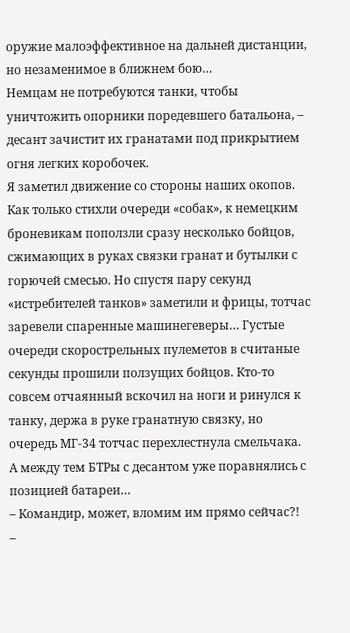оружие малоэффективное на дальней дистанции, но незаменимое в ближнем бою…
Немцам не потребуются танки, чтобы уничтожить опорники поредевшего батальона, – десант зачистит их гранатами под прикрытием огня легких коробочек.
Я заметил движение со стороны наших окопов. Как только стихли очереди «собак», к немецким броневикам поползли сразу несколько бойцов, сжимающих в руках связки гранат и бутылки с горючей смесью. Но спустя пару секунд «истребителей танков» заметили и фрицы, тотчас заревели спаренные машинегеверы… Густые очереди скорострельных пулеметов в считаные секунды прошили ползущих бойцов. Кто-то совсем отчаянный вскочил на ноги и ринулся к танку, держа в руке гранатную связку, но очередь МГ-34 тотчас перехлестнула смельчака.
А между тем БТРы с десантом уже поравнялись с позицией батареи…
– Командир, может, вломим им прямо сейчас?!
–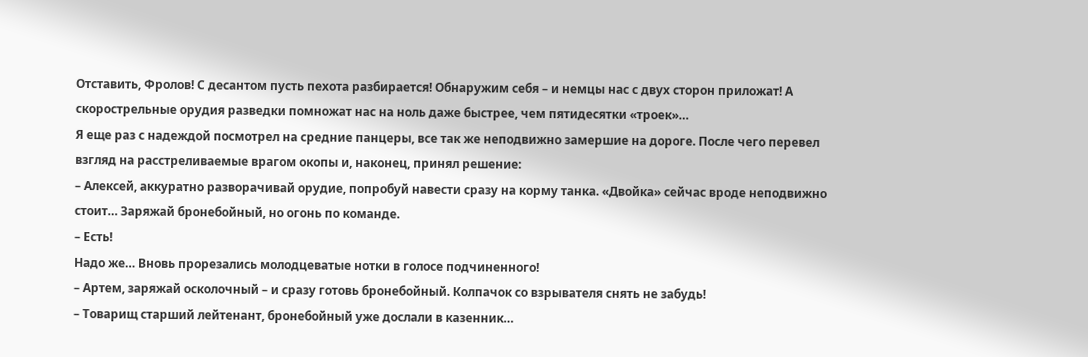Отставить, Фролов! С десантом пусть пехота разбирается! Обнаружим себя – и немцы нас с двух сторон приложат! А скорострельные орудия разведки помножат нас на ноль даже быстрее, чем пятидесятки «троек»…
Я еще раз с надеждой посмотрел на средние панцеры, все так же неподвижно замершие на дороге. После чего перевел взгляд на расстреливаемые врагом окопы и, наконец, принял решение:
– Алексей, аккуратно разворачивай орудие, попробуй навести сразу на корму танка. «Двойка» сейчас вроде неподвижно стоит… Заряжай бронебойный, но огонь по команде.
– Есть!
Надо же… Вновь прорезались молодцеватые нотки в голосе подчиненного!
– Артем, заряжай осколочный – и сразу готовь бронебойный. Колпачок со взрывателя снять не забудь!
– Товарищ старший лейтенант, бронебойный уже дослали в казенник…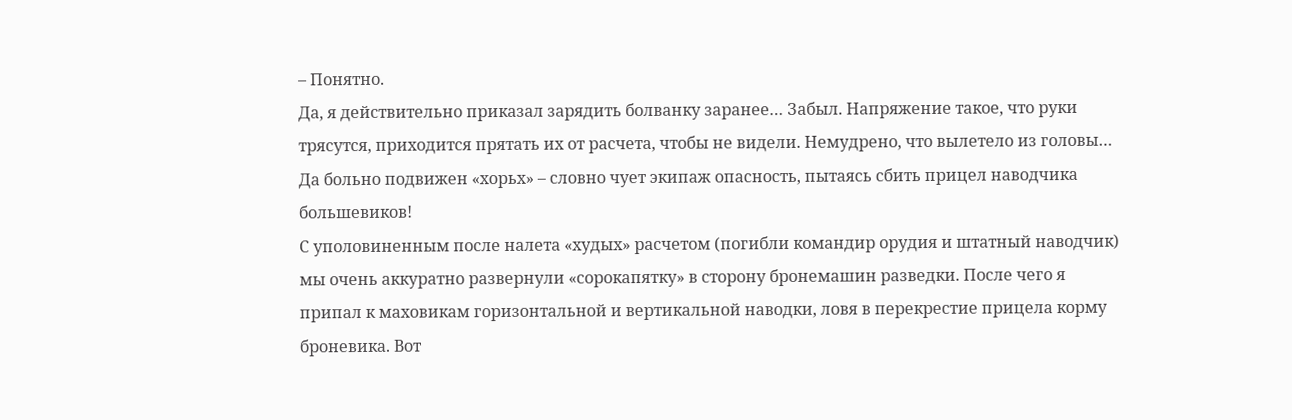– Понятно.
Да, я действительно приказал зарядить болванку заранее… Забыл. Напряжение такое, что руки трясутся, приходится прятать их от расчета, чтобы не видели. Немудрено, что вылетело из головы… Да больно подвижен «хорьх» – словно чует экипаж опасность, пытаясь сбить прицел наводчика большевиков!
С уполовиненным после налета «худых» расчетом (погибли командир орудия и штатный наводчик) мы очень аккуратно развернули «сорокапятку» в сторону бронемашин разведки. После чего я припал к маховикам горизонтальной и вертикальной наводки, ловя в перекрестие прицела корму броневика. Вот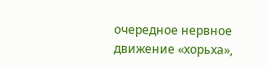очередное нервное движение «хорьха»,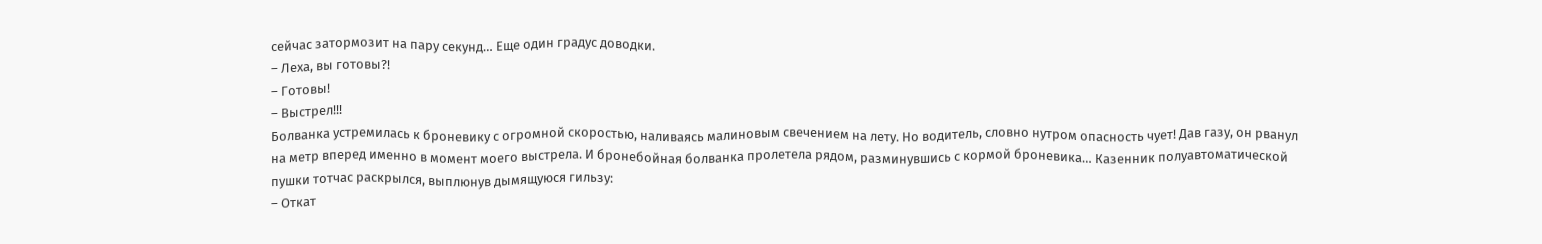сейчас затормозит на пару секунд… Еще один градус доводки.
– Леха, вы готовы?!
– Готовы!
– Выстрел!!!
Болванка устремилась к броневику с огромной скоростью, наливаясь малиновым свечением на лету. Но водитель, словно нутром опасность чует! Дав газу, он рванул на метр вперед именно в момент моего выстрела. И бронебойная болванка пролетела рядом, разминувшись с кормой броневика… Казенник полуавтоматической пушки тотчас раскрылся, выплюнув дымящуюся гильзу:
– Откат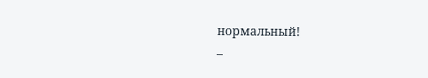нормальный!
–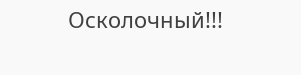Осколочный!!!